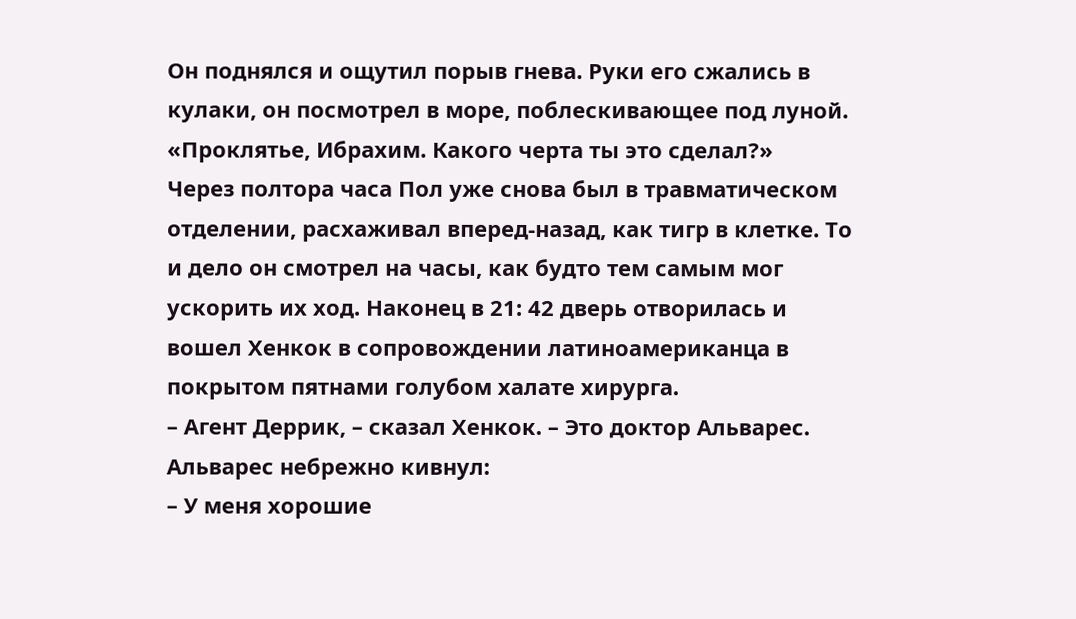Он поднялся и ощутил порыв гнева. Руки его сжались в кулаки, он посмотрел в море, поблескивающее под луной. «Проклятье, Ибрахим. Какого черта ты это сделал?»
Через полтора часа Пол уже снова был в травматическом отделении, расхаживал вперед-назад, как тигр в клетке. То и дело он смотрел на часы, как будто тем самым мог ускорить их ход. Наконец в 21: 42 дверь отворилась и вошел Хенкок в сопровождении латиноамериканца в покрытом пятнами голубом халате хирурга.
– Агент Деррик, – сказал Хенкок. – Это доктор Альварес.
Альварес небрежно кивнул:
– У меня хорошие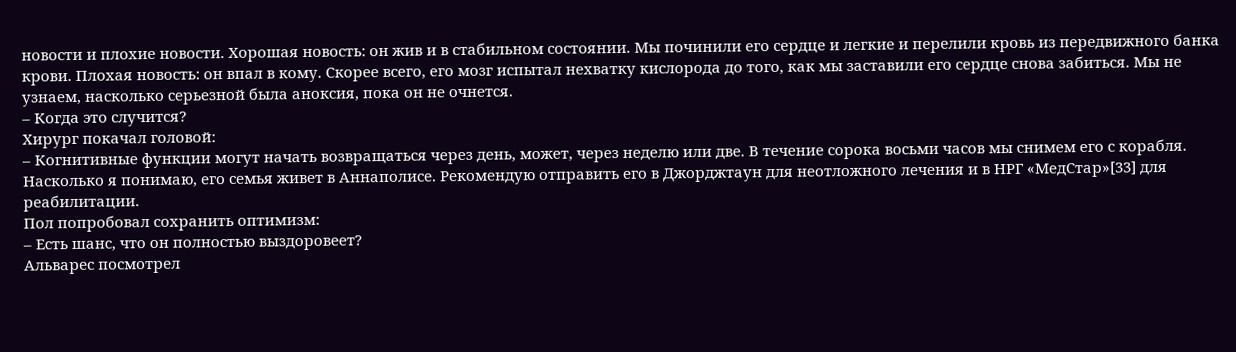новости и плохие новости. Хорошая новость: он жив и в стабильном состоянии. Мы починили его сердце и легкие и перелили кровь из передвижного банка крови. Плохая новость: он впал в кому. Скорее всего, его мозг испытал нехватку кислорода до того, как мы заставили его сердце снова забиться. Мы не узнаем, насколько серьезной была аноксия, пока он не очнется.
– Когда это случится?
Хирург покачал головой:
– Когнитивные функции могут начать возвращаться через день, может, через неделю или две. В течение сорока восьми часов мы снимем его с корабля. Насколько я понимаю, его семья живет в Аннаполисе. Рекомендую отправить его в Джорджтаун для неотложного лечения и в НРГ «МедСтар»[33] для реабилитации.
Пол попробовал сохранить оптимизм:
– Есть шанс, что он полностью выздоровеет?
Альварес посмотрел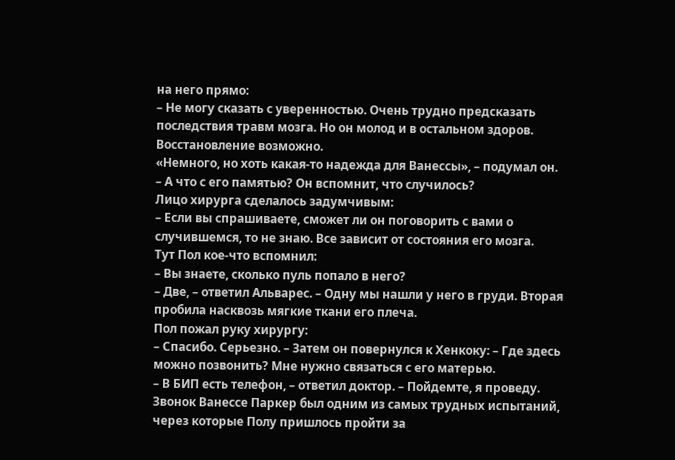на него прямо:
– Не могу сказать с уверенностью. Очень трудно предсказать последствия травм мозга. Но он молод и в остальном здоров. Восстановление возможно.
«Немного, но хоть какая-то надежда для Ванессы», – подумал он.
– А что с его памятью? Он вспомнит, что случилось?
Лицо хирурга сделалось задумчивым:
– Если вы спрашиваете, сможет ли он поговорить с вами о случившемся, то не знаю. Все зависит от состояния его мозга.
Тут Пол кое-что вспомнил:
– Вы знаете, сколько пуль попало в него?
– Две, – ответил Альварес. – Одну мы нашли у него в груди. Вторая пробила насквозь мягкие ткани его плеча.
Пол пожал руку хирургу:
– Спасибо. Серьезно. – Затем он повернулся к Хенкоку: – Где здесь можно позвонить? Мне нужно связаться с его матерью.
– В БИП есть телефон, – ответил доктор. – Пойдемте, я проведу.
Звонок Ванессе Паркер был одним из самых трудных испытаний, через которые Полу пришлось пройти за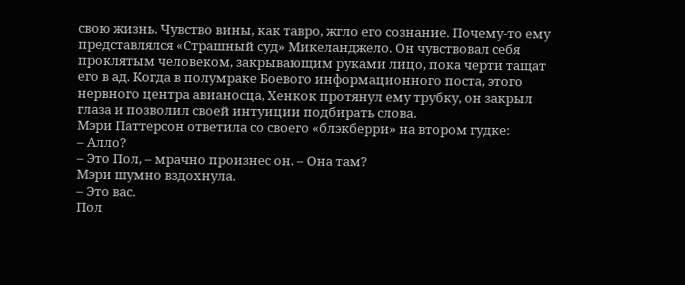свою жизнь. Чувство вины, как тавро, жгло его сознание. Почему-то ему представлялся «Страшный суд» Микеланджело. Он чувствовал себя проклятым человеком, закрывающим руками лицо, пока черти тащат его в ад. Когда в полумраке Боевого информационного поста, этого нервного центра авианосца, Хенкок протянул ему трубку, он закрыл глаза и позволил своей интуиции подбирать слова.
Мэри Паттерсон ответила со своего «блэкберри» на втором гудке:
– Алло?
– Это Пол, – мрачно произнес он. – Она там?
Мэри шумно вздохнула.
– Это вас.
Пол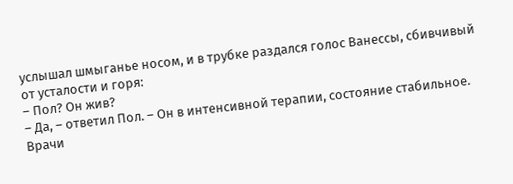услышал шмыганье носом, и в трубке раздался голос Ванессы, сбивчивый от усталости и горя:
– Пол? Он жив?
– Да, – ответил Пол. – Он в интенсивной терапии, состояние стабильное. Врачи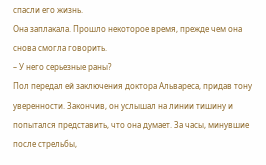спасли его жизнь.
Она заплакала. Прошло некоторое время, прежде чем она снова смогла говорить.
– У него серьезные раны?
Пол передал ей заключения доктора Альвареса, придав тону уверенности. Закончив, он услышал на линии тишину и попытался представить, что она думает. За часы, минувшие после стрельбы,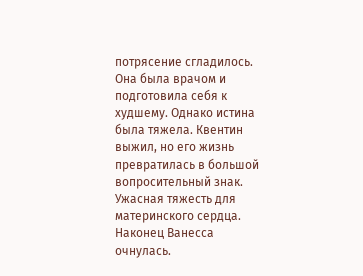потрясение сгладилось. Она была врачом и подготовила себя к худшему. Однако истина была тяжела. Квентин выжил, но его жизнь превратилась в большой вопросительный знак. Ужасная тяжесть для материнского сердца.
Наконец Ванесса очнулась.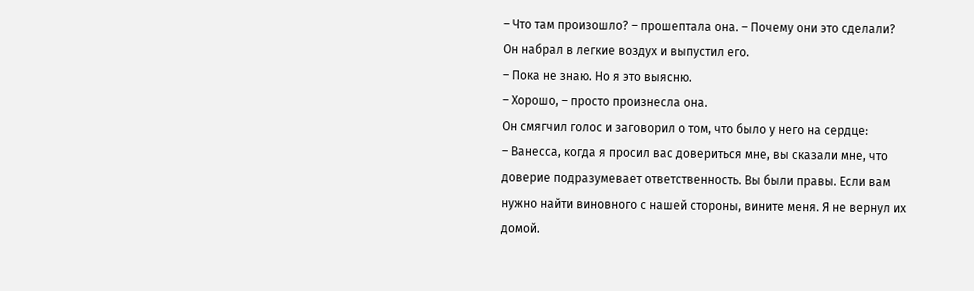– Что там произошло? – прошептала она. – Почему они это сделали?
Он набрал в легкие воздух и выпустил его.
– Пока не знаю. Но я это выясню.
– Хорошо, – просто произнесла она.
Он смягчил голос и заговорил о том, что было у него на сердце:
– Ванесса, когда я просил вас довериться мне, вы сказали мне, что доверие подразумевает ответственность. Вы были правы. Если вам нужно найти виновного с нашей стороны, вините меня. Я не вернул их домой.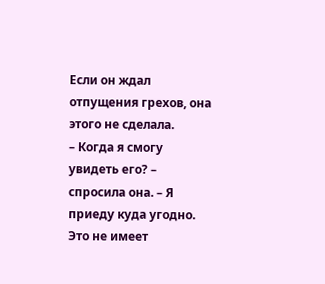Если он ждал отпущения грехов, она этого не сделала.
– Когда я смогу увидеть его? – спросила она. – Я приеду куда угодно. Это не имеет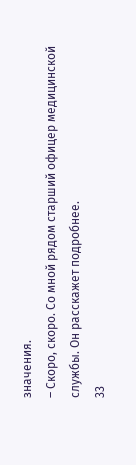значения.
– Скоро, скоро. Со мной рядом старший офицер медицинской службы. Он расскажет подробнее.
33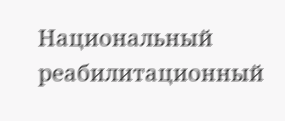Национальный реабилитационный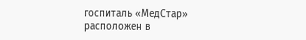госпиталь «МедСтар» расположен в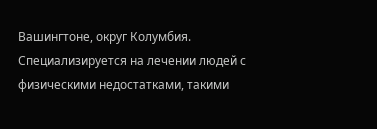Вашингтоне, округ Колумбия. Специализируется на лечении людей с физическими недостатками, такими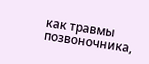как травмы позвоночника,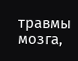травмы мозга,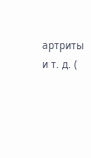артриты и т. д. (